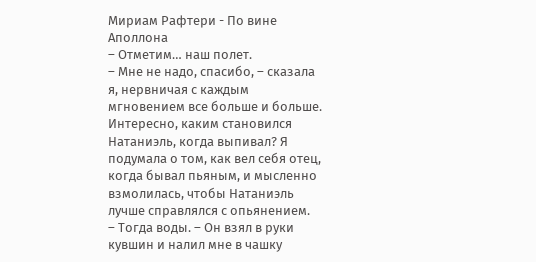Мириам Рафтери - По вине Аполлона
– Отметим… наш полет.
– Мне не надо, спасибо, – сказала я, нервничая с каждым мгновением все больше и больше. Интересно, каким становился Натаниэль, когда выпивал? Я подумала о том, как вел себя отец, когда бывал пьяным, и мысленно взмолилась, чтобы Натаниэль лучше справлялся с опьянением.
– Тогда воды. – Он взял в руки кувшин и налил мне в чашку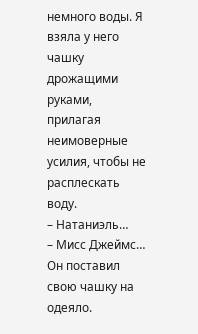немного воды. Я взяла у него чашку дрожащими руками, прилагая неимоверные усилия, чтобы не расплескать воду.
– Натаниэль…
– Мисс Джеймс…
Он поставил свою чашку на одеяло.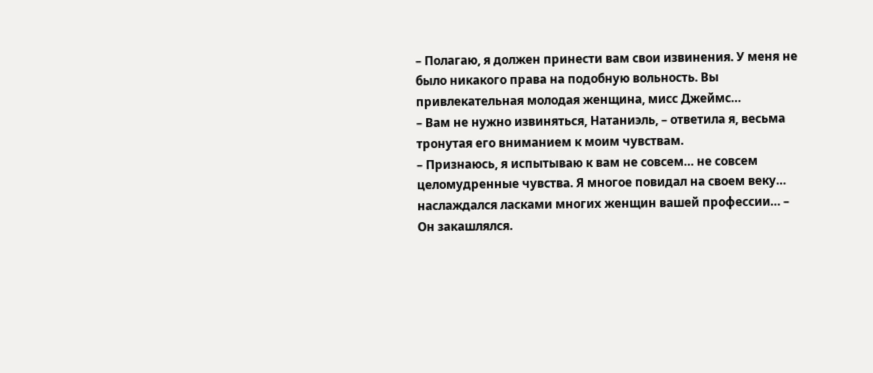– Полагаю, я должен принести вам свои извинения. У меня не было никакого права на подобную вольность. Вы привлекательная молодая женщина, мисс Джеймс…
– Вам не нужно извиняться, Натаниэль, – ответила я, весьма тронутая его вниманием к моим чувствам.
– Признаюсь, я испытываю к вам не совсем… не совсем целомудренные чувства. Я многое повидал на своем веку… наслаждался ласками многих женщин вашей профессии… – Он закашлялся.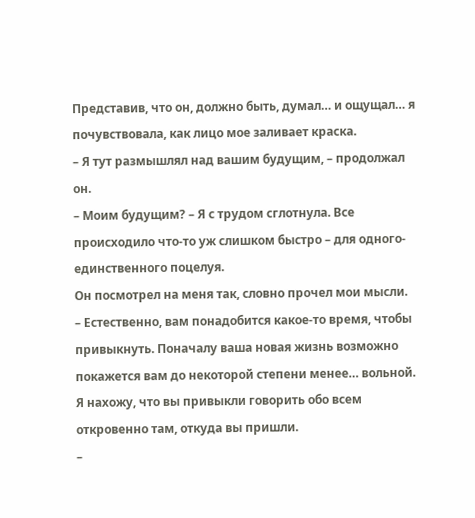Представив, что он, должно быть, думал… и ощущал… я почувствовала, как лицо мое заливает краска.
– Я тут размышлял над вашим будущим, – продолжал он.
– Моим будущим? – Я с трудом сглотнула. Все происходило что-то уж слишком быстро – для одного-единственного поцелуя.
Он посмотрел на меня так, словно прочел мои мысли.
– Естественно, вам понадобится какое-то время, чтобы привыкнуть. Поначалу ваша новая жизнь возможно покажется вам до некоторой степени менее… вольной. Я нахожу, что вы привыкли говорить обо всем откровенно там, откуда вы пришли.
–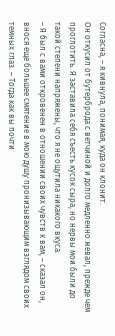Согласна, – я кивнула, понимая, куда он клонит.
Он откусил от бутерброда с ветчиной и долго медленно жевал, прежде чем проглотить. Я заставила себя съесть кусок сыра, но нервы мои были до такой степени напряжены, что я не ощутила никакого вкуса.
– Я был с вами откровенен в отношении своих чувств к вам, – сказал он, внося еще большее смятение в мою душу пронизывающим взглядом своих темных глаз. – Тогда как вы почти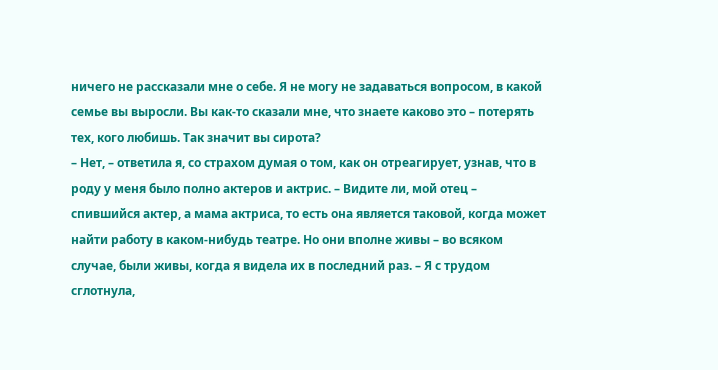ничего не рассказали мне о себе. Я не могу не задаваться вопросом, в какой семье вы выросли. Вы как-то сказали мне, что знаете каково это – потерять тех, кого любишь. Так значит вы сирота?
– Нет, – ответила я, со страхом думая о том, как он отреагирует, узнав, что в роду у меня было полно актеров и актрис. – Видите ли, мой отец – спившийся актер, а мама актриса, то есть она является таковой, когда может найти работу в каком-нибудь театре. Но они вполне живы – во всяком случае, были живы, когда я видела их в последний раз. – Я с трудом сглотнула,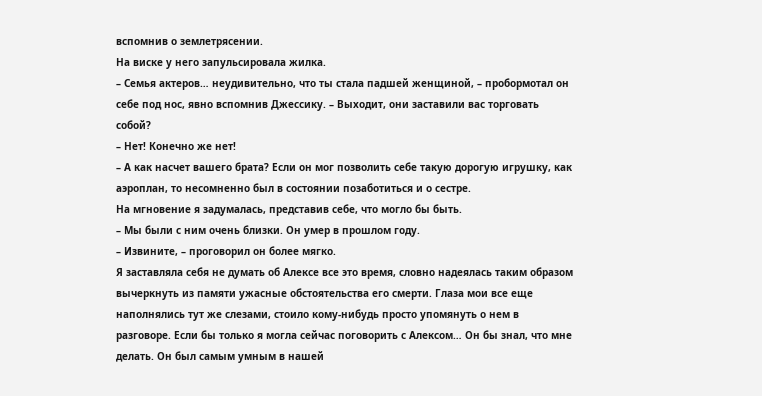вспомнив о землетрясении.
На виске у него запульсировала жилка.
– Семья актеров… неудивительно, что ты стала падшей женщиной, – пробормотал он себе под нос, явно вспомнив Джессику. – Выходит, они заставили вас торговать собой?
– Нет! Конечно же нет!
– А как насчет вашего брата? Если он мог позволить себе такую дорогую игрушку, как аэроплан, то несомненно был в состоянии позаботиться и о сестре.
На мгновение я задумалась, представив себе, что могло бы быть.
– Мы были с ним очень близки. Он умер в прошлом году.
– Извините, – проговорил он более мягко.
Я заставляла себя не думать об Алексе все это время, словно надеялась таким образом вычеркнуть из памяти ужасные обстоятельства его смерти. Глаза мои все еще наполнялись тут же слезами, стоило кому-нибудь просто упомянуть о нем в разговоре. Если бы только я могла сейчас поговорить с Алексом… Он бы знал, что мне делать. Он был самым умным в нашей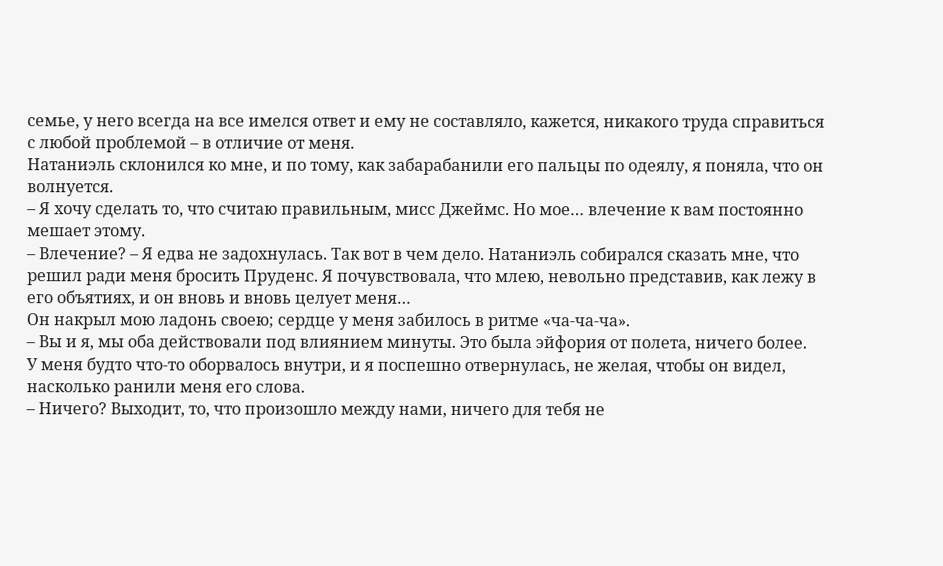семье, у него всегда на все имелся ответ и ему не составляло, кажется, никакого труда справиться с любой проблемой – в отличие от меня.
Натаниэль склонился ко мне, и по тому, как забарабанили его пальцы по одеялу, я поняла, что он волнуется.
– Я хочу сделать то, что считаю правильным, мисс Джеймс. Но мое… влечение к вам постоянно мешает этому.
– Влечение? – Я едва не задохнулась. Так вот в чем дело. Натаниэль собирался сказать мне, что решил ради меня бросить Пруденс. Я почувствовала, что млею, невольно представив, как лежу в его объятиях, и он вновь и вновь целует меня…
Он накрыл мою ладонь своею; сердце у меня забилось в ритме «ча-ча-ча».
– Вы и я, мы оба действовали под влиянием минуты. Это была эйфория от полета, ничего более.
У меня будто что-то оборвалось внутри, и я поспешно отвернулась, не желая, чтобы он видел, насколько ранили меня его слова.
– Ничего? Выходит, то, что произошло между нами, ничего для тебя не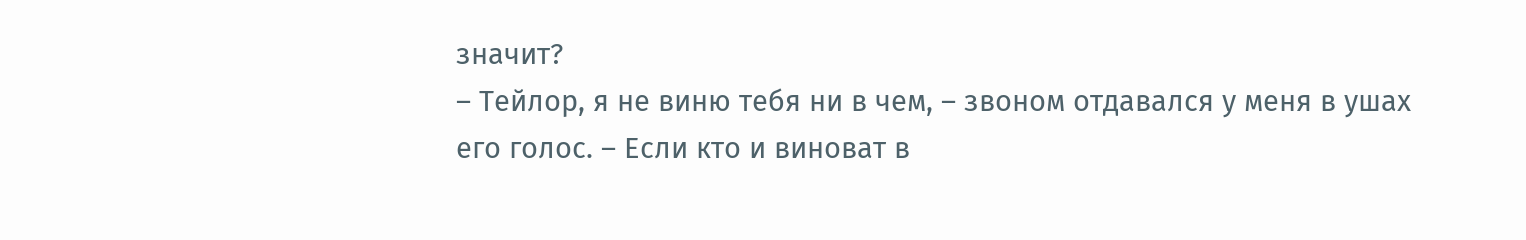значит?
– Тейлор, я не виню тебя ни в чем, – звоном отдавался у меня в ушах его голос. – Если кто и виноват в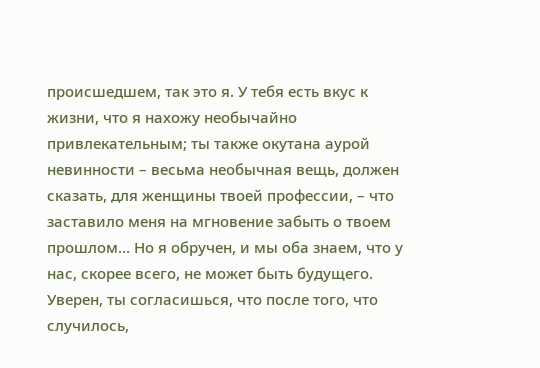происшедшем, так это я. У тебя есть вкус к жизни, что я нахожу необычайно привлекательным; ты также окутана аурой невинности – весьма необычная вещь, должен сказать, для женщины твоей профессии, – что заставило меня на мгновение забыть о твоем прошлом… Но я обручен, и мы оба знаем, что у нас, скорее всего, не может быть будущего. Уверен, ты согласишься, что после того, что случилось,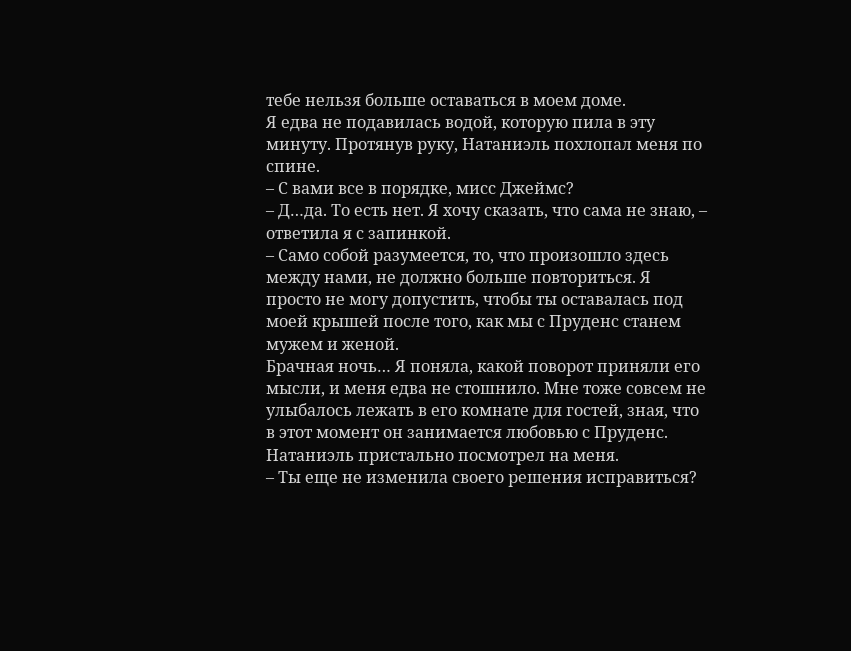тебе нельзя больше оставаться в моем доме.
Я едва не подавилась водой, которую пила в эту минуту. Протянув руку, Натаниэль похлопал меня по спине.
– С вами все в порядке, мисс Джеймс?
– Д…да. То есть нет. Я хочу сказать, что сама не знаю, – ответила я с запинкой.
– Само собой разумеется, то, что произошло здесь между нами, не должно больше повториться. Я просто не могу допустить, чтобы ты оставалась под моей крышей после того, как мы с Пруденс станем мужем и женой.
Брачная ночь… Я поняла, какой поворот приняли его мысли, и меня едва не стошнило. Мне тоже совсем не улыбалось лежать в его комнате для гостей, зная, что в этот момент он занимается любовью с Пруденс. Натаниэль пристально посмотрел на меня.
– Ты еще не изменила своего решения исправиться?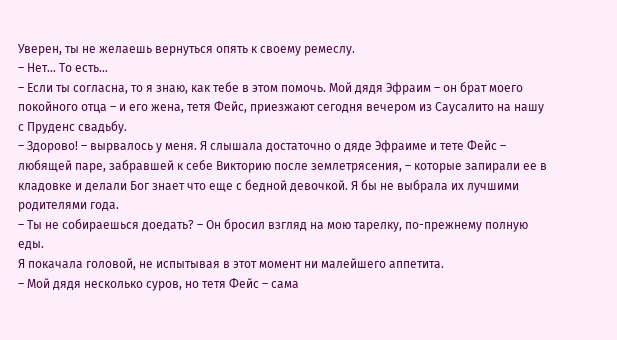Уверен, ты не желаешь вернуться опять к своему ремеслу.
– Нет… То есть…
– Если ты согласна, то я знаю, как тебе в этом помочь. Мой дядя Эфраим – он брат моего покойного отца – и его жена, тетя Фейс, приезжают сегодня вечером из Саусалито на нашу с Пруденс свадьбу.
– Здорово! – вырвалось у меня. Я слышала достаточно о дяде Эфраиме и тете Фейс – любящей паре, забравшей к себе Викторию после землетрясения, – которые запирали ее в кладовке и делали Бог знает что еще с бедной девочкой. Я бы не выбрала их лучшими родителями года.
– Ты не собираешься доедать? – Он бросил взгляд на мою тарелку, по-прежнему полную еды.
Я покачала головой, не испытывая в этот момент ни малейшего аппетита.
– Мой дядя несколько суров, но тетя Фейс – сама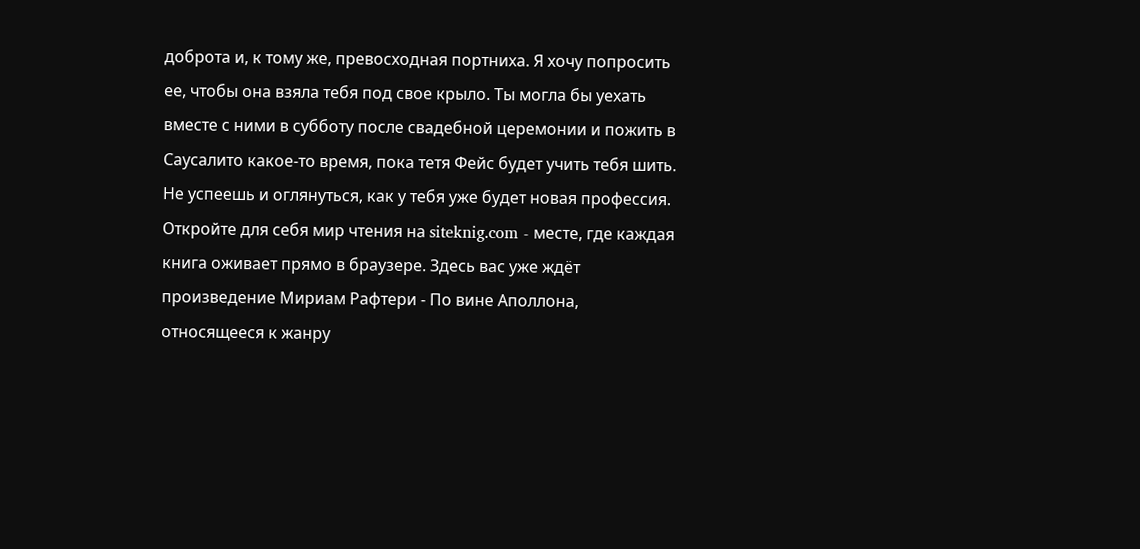доброта и, к тому же, превосходная портниха. Я хочу попросить ее, чтобы она взяла тебя под свое крыло. Ты могла бы уехать вместе с ними в субботу после свадебной церемонии и пожить в Саусалито какое-то время, пока тетя Фейс будет учить тебя шить. Не успеешь и оглянуться, как у тебя уже будет новая профессия.
Откройте для себя мир чтения на siteknig.com - месте, где каждая книга оживает прямо в браузере. Здесь вас уже ждёт произведение Мириам Рафтери - По вине Аполлона, относящееся к жанру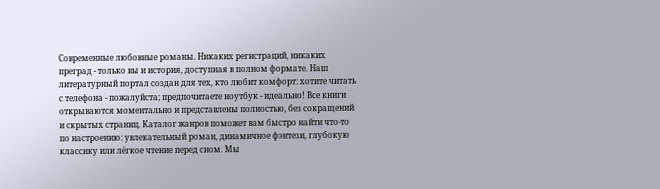Современные любовные романы. Никаких регистраций, никаких преград - только вы и история, доступная в полном формате. Наш литературный портал создан для тех, кто любит комфорт: хотите читать с телефона - пожалуйста; предпочитаете ноутбук - идеально! Все книги открываются моментально и представлены полностью, без сокращений и скрытых страниц. Каталог жанров поможет вам быстро найти что-то по настроению: увлекательный роман, динамичное фэнтези, глубокую классику или лёгкое чтение перед сном. Мы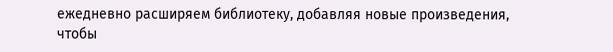ежедневно расширяем библиотеку, добавляя новые произведения, чтобы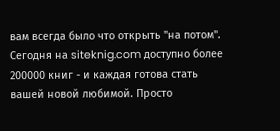вам всегда было что открыть "на потом". Сегодня на siteknig.com доступно более 200000 книг - и каждая готова стать вашей новой любимой. Просто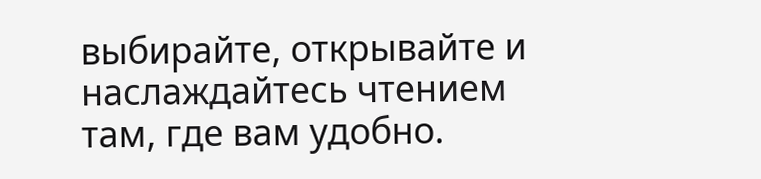выбирайте, открывайте и наслаждайтесь чтением там, где вам удобно.